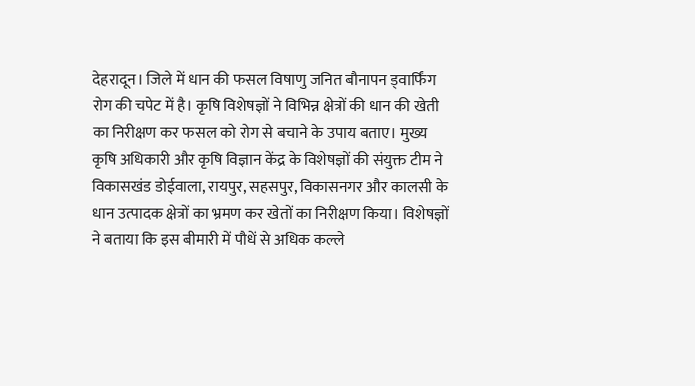देहरादून। जिले में धान की फसल विषाणु जनित बौनापन ड्वार्फिंग रोग की चपेट में है। कृषि विशेषज्ञों ने विभिन्न क्षेत्रों की धान की खेती का निरीक्षण कर फसल को रोग से बचाने के उपाय बताए। मुख्य कृषि अधिकारी और कृषि विज्ञान केंद्र के विशेषज्ञों की संयुक्त टीम ने विकासखंड डोईवाला, रायपुर, सहसपुर, विकासनगर और कालसी के धान उत्पादक क्षेत्रों का भ्रमण कर खेतों का निरीक्षण किया। विशेषज्ञों ने बताया कि इस बीमारी में पौधें से अधिक कल्ले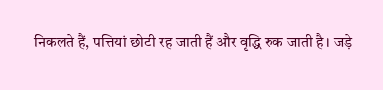निकलते हैं, पत्तियां छोटी रह जाती हैं और वृद्धि रुक जाती है। जड़े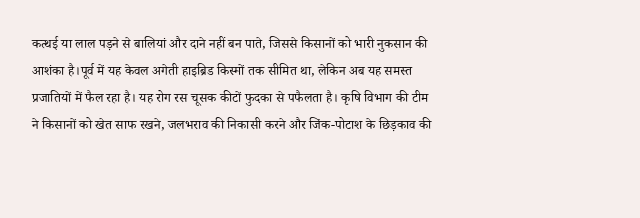कत्थई या लाल पड़ने से बालियां और दाने नहीं बन पाते, जिससे किसानों को भारी नुकसान की आशंका है।पूर्व में यह केवल अगेती हाइब्रिड किस्मों तक सीमित था, लेकिन अब यह समस्त प्रजातियों में फैल रहा है। यह रोग रस चूसक कीटों फुदका से पफैलता है। कृषि विभाग की टीम ने किसानों को खेत साफ रखने, जलभराव की निकासी करने और जिंक-पोटाश के छिड़काव की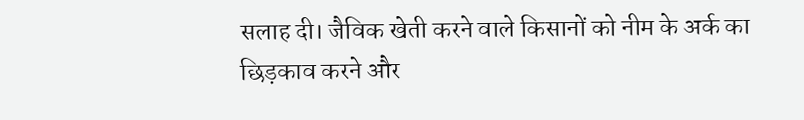सलाह दी। जैविक खेती करने वाले किसानों को नीम के अर्क का छिड़काव करने और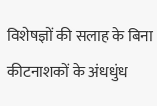विशेषज्ञों की सलाह के बिना कीटनाशकों के अंधधुंध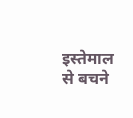इस्तेमाल से बचने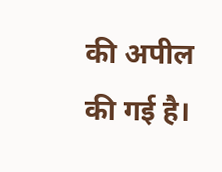की अपील की गई है।